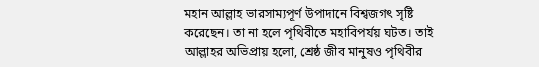মহান আল্লাহ ভারসাম্যপূর্ণ উপাদানে বিশ্বজগৎ সৃষ্টি করেছেন। তা না হলে পৃথিবীতে মহাবিপর্যয় ঘটত। তাই আল্লাহর অভিপ্রায় হলো, শ্রেষ্ঠ জীব মানুষও পৃথিবীর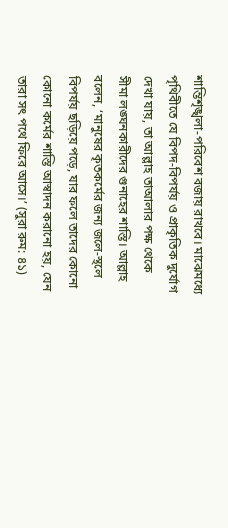শান্তিশৃঙ্খলা-পরিবেশ বজায় রাখবে। মাঝেমধ্যে পৃথিবীতে যে বিপদ-বিপর্যয় ও প্রাকৃতিক দুর্যোগ দেখা যায়, তা আল্লাহ তাআলার পক্ষ থেকে সীমা লঙ্ঘনকারীদের গুনাহের শাস্তি। আল্লাহ বলেন, ‘মানুষের কৃতকর্মের জন্য জলে-স্থলে বিপর্যয় ছড়িয়ে পড়ে, যার ফলে তাদের কোনো কোনো কর্মের শাস্তি আস্বাদন করানো হয়, যেন তারা সৎ পথে ফিরে আসে।’ (সুরা রুম: ৪১)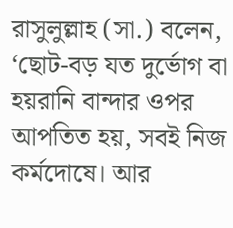রাসুলুল্লাহ (সা.) বলেন, ‘ছোট-বড় যত দুর্ভোগ বা হয়রানি বান্দার ওপর আপতিত হয়, সবই নিজ কর্মদোষে। আর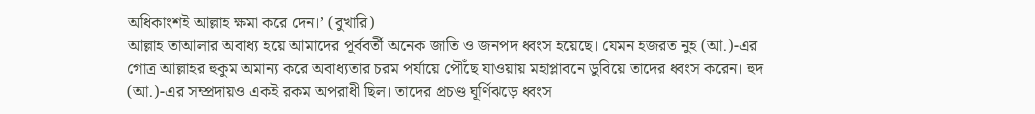অধিকাংশই আল্লাহ ক্ষমা করে দেন।’ (বুখারি)
আল্লাহ তাআলার অবাধ্য হয়ে আমাদের পূর্ববর্তী অনেক জাতি ও জনপদ ধ্বংস হয়েছে। যেমন হজরত নুহ (আ.)-এর গোত্র আল্লাহর হুকুম অমান্য করে অবাধ্যতার চরম পর্যায়ে পৌঁছে যাওয়ায় মহাপ্লাবনে ডুবিয়ে তাদের ধ্বংস করেন। হুদ (আ.)-এর সম্প্রদায়ও একই রকম অপরাধী ছিল। তাদের প্রচণ্ড ঘূর্ণিঝড়ে ধ্বংস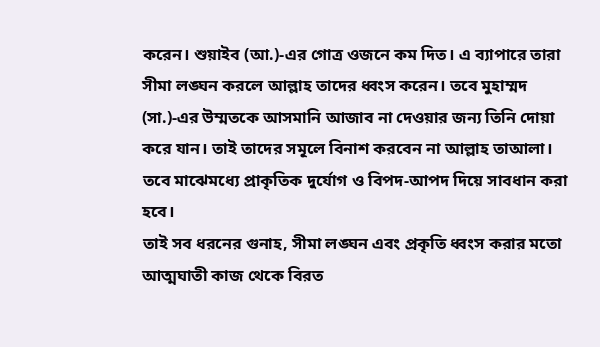করেন। শুয়াইব (আ.)-এর গোত্র ওজনে কম দিত। এ ব্যাপারে তারা সীমা লঙ্ঘন করলে আল্লাহ তাদের ধ্বংস করেন। তবে মুহাম্মদ (সা.)-এর উম্মতকে আসমানি আজাব না দেওয়ার জন্য তিনি দোয়া করে যান। তাই তাদের সমূলে বিনাশ করবেন না আল্লাহ তাআলা। তবে মাঝেমধ্যে প্রাকৃতিক দুর্যোগ ও বিপদ-আপদ দিয়ে সাবধান করা হবে।
তাই সব ধরনের গুনাহ, সীমা লঙ্ঘন এবং প্রকৃতি ধ্বংস করার মতো আত্মঘাতী কাজ থেকে বিরত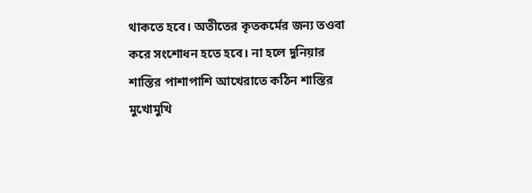থাকতে হবে। অতীতের কৃতকর্মের জন্য তওবা করে সংশোধন হতে হবে। না হলে দুনিয়ার শাস্তির পাশাপাশি আখেরাতে কঠিন শাস্তির মুখোমুখি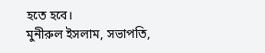হতে হবে।
মুনীরুল ইসলাম, সভাপতি,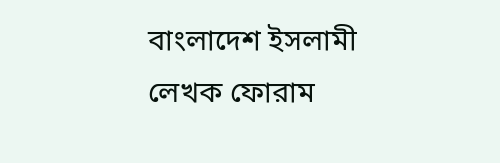বাংলাদেশ ইসলামী লেখক ফোরাম